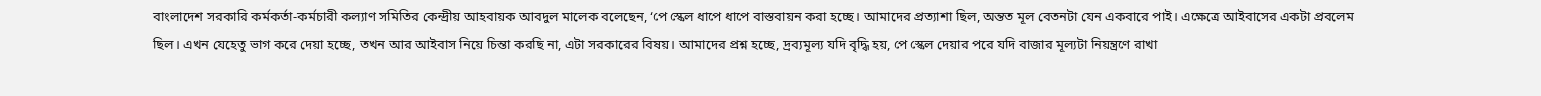বাংলাদেশ সরকারি কর্মকর্তা-কর্মচারী কল্যাণ সমিতির কেন্দ্রীয় আহবায়ক আবদুল মালেক বলেছেন, ‘পে স্কেল ধাপে ধাপে বাস্তবায়ন করা হচ্ছে। আমাদের প্রত্যাশা ছিল, অন্তত মূল বেতনটা যেন একবারে পাই। এক্ষেত্রে আইবাসের একটা প্রবলেম ছিল। এখন যেহেতু ভাগ করে দেয়া হচ্ছে, তখন আর আইবাস নিয়ে চিন্তা করছি না, এটা সরকারের বিষয়। আমাদের প্রশ্ন হচ্ছে, দ্রব্যমূল্য যদি বৃদ্ধি হয়, পে স্কেল দেয়ার পরে যদি বাজার মূল্যটা নিয়ন্ত্রণে রাখা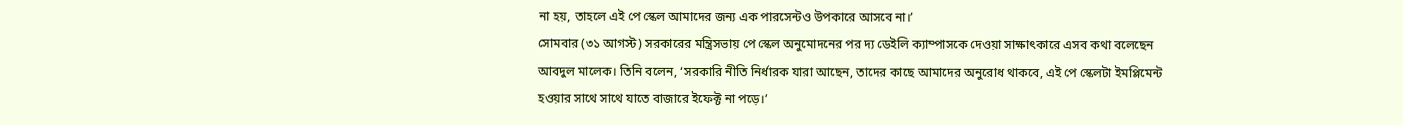না হয়, তাহলে এই পে স্কেল আমাদের জন্য এক পারসেন্টও উপকারে আসবে না।’
সোমবার (৩১ আগস্ট) সরকারের মন্ত্রিসভায় পে স্কেল অনুমোদনের পর দ্য ডেইলি ক্যাম্পাসকে দেওয়া সাক্ষাৎকারে এসব কথা বলেছেন আবদুল মালেক। তিনি বলেন, ‘সরকারি নীতি নির্ধারক যারা আছেন, তাদের কাছে আমাদের অনুরোধ থাকবে, এই পে স্কেলটা ইমপ্লিমেন্ট হওয়ার সাথে সাথে যাতে বাজারে ইফেক্ট না পড়ে।’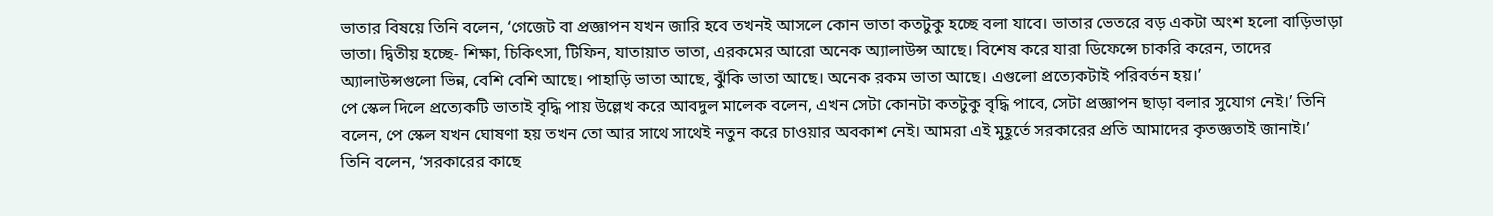ভাতার বিষয়ে তিনি বলেন, ‘গেজেট বা প্রজ্ঞাপন যখন জারি হবে তখনই আসলে কোন ভাতা কতটুকু হচ্ছে বলা যাবে। ভাতার ভেতরে বড় একটা অংশ হলো বাড়িভাড়া ভাতা। দ্বিতীয় হচ্ছে- শিক্ষা, চিকিৎসা, টিফিন, যাতায়াত ভাতা, এরকমের আরো অনেক অ্যালাউন্স আছে। বিশেষ করে যারা ডিফেন্সে চাকরি করেন, তাদের অ্যালাউন্সগুলো ভিন্ন, বেশি বেশি আছে। পাহাড়ি ভাতা আছে, ঝুঁকি ভাতা আছে। অনেক রকম ভাতা আছে। এগুলো প্রত্যেকটাই পরিবর্তন হয়।’
পে স্কেল দিলে প্রত্যেকটি ভাতাই বৃদ্ধি পায় উল্লেখ করে আবদুল মালেক বলেন, এখন সেটা কোনটা কতটুকু বৃদ্ধি পাবে, সেটা প্রজ্ঞাপন ছাড়া বলার সুযোগ নেই।’ তিনি বলেন, পে স্কেল যখন ঘোষণা হয় তখন তো আর সাথে সাথেই নতুন করে চাওয়ার অবকাশ নেই। আমরা এই মুহূর্তে সরকারের প্রতি আমাদের কৃতজ্ঞতাই জানাই।’
তিনি বলেন, ‘সরকারের কাছে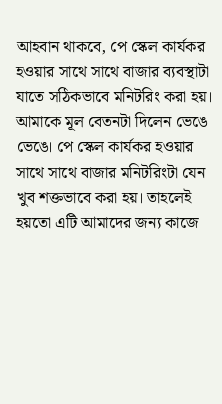আহবান থাকবে, পে স্কেল কার্যকর হওয়ার সাথে সাথে বাজার ব্যবস্থাটা যাতে সঠিকভাবে মনিটরিং করা হয়। আমাকে মূল বেতনটা দিলেন ভেঙে ভেঙে। পে স্কেল কার্যকর হওয়ার সাথে সাথে বাজার মনিটরিংটা যেন খুব শক্তভাবে করা হয়। তাহলেই হয়তো এটি আমাদের জন্য কাজে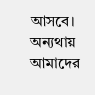আসবে। অন্যথায় আমাদের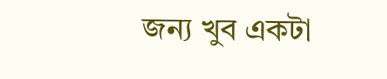জন্য খুব একটা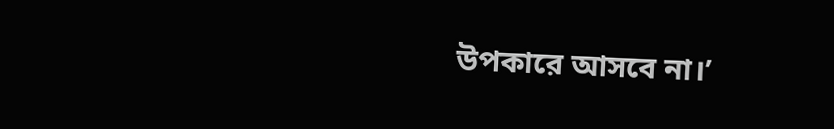উপকারে আসবে না।’